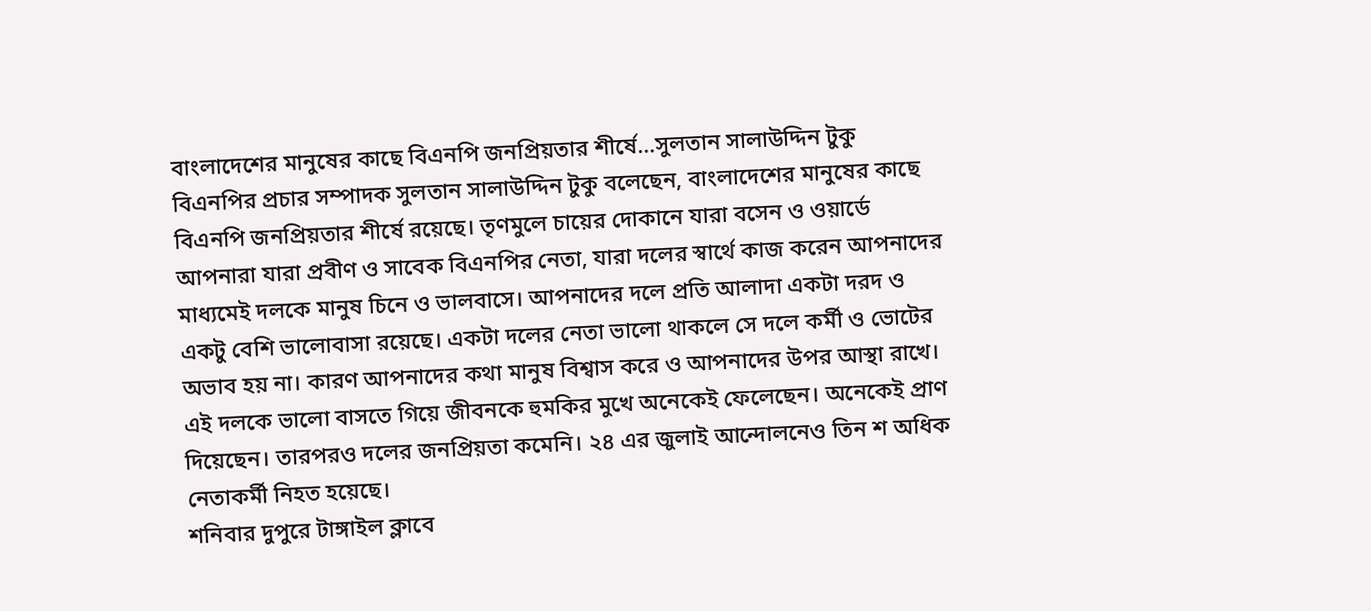বাংলাদেশের মানুষের কাছে বিএনপি জনপ্রিয়তার শীর্ষে…সুলতান সালাউদ্দিন টুকু
বিএনপির প্রচার সম্পাদক সুলতান সালাউদ্দিন টুকু বলেছেন, বাংলাদেশের মানুষের কাছে বিএনপি জনপ্রিয়তার শীর্ষে রয়েছে। তৃণমুলে চায়ের দোকানে যারা বসেন ও ওয়ার্ডে আপনারা যারা প্রবীণ ও সাবেক বিএনপির নেতা, যারা দলের স্বার্থে কাজ করেন আপনাদের মাধ্যমেই দলকে মানুষ চিনে ও ভালবাসে। আপনাদের দলে প্রতি আলাদা একটা দরদ ও একটু বেশি ভালোবাসা রয়েছে। একটা দলের নেতা ভালো থাকলে সে দলে কর্মী ও ভোটের অভাব হয় না। কারণ আপনাদের কথা মানুষ বিশ্বাস করে ও আপনাদের উপর আস্থা রাখে। এই দলকে ভালো বাসতে গিয়ে জীবনকে হুমকির মুখে অনেকেই ফেলেছেন। অনেকেই প্রাণ দিয়েছেন। তারপরও দলের জনপ্রিয়তা কমেনি। ২৪ এর জুলাই আন্দোলনেও তিন শ অধিক নেতাকর্মী নিহত হয়েছে।
শনিবার দুপুরে টাঙ্গাইল ক্লাবে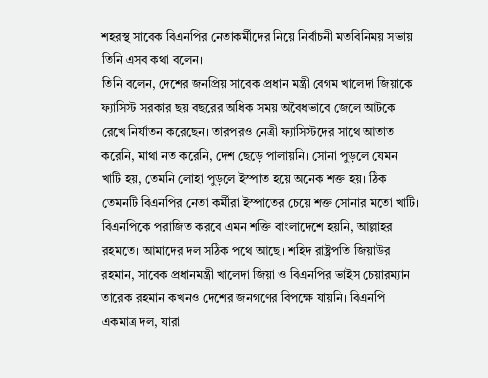শহরস্থ সাবেক বিএনপির নেতাকর্মীদের নিয়ে নির্বাচনী মতবিনিময় সভায় তিনি এসব কথা বলেন।
তিনি বলেন, দেশের জনপ্রিয় সাবেক প্রধান মন্ত্রী বেগম খালেদা জিয়াকে ফ্যাসিস্ট সরকার ছয় বছরের অধিক সময় অবৈধভাবে জেলে আটকে রেখে নির্যাতন করেছেন। তারপরও নেত্রী ফ্যাসিস্টদের সাথে আতাত করেনি, মাথা নত করেনি, দেশ ছেড়ে পালায়নি। সোনা পুড়লে যেমন খাটি হয়, তেমনি লোহা পুড়লে ইস্পাত হয়ে অনেক শক্ত হয়। ঠিক তেমনটি বিএনপির নেতা কর্মীরা ইস্পাতের চেয়ে শক্ত সোনার মতো খাটি। বিএনপিকে পরাজিত করবে এমন শক্তি বাংলাদেশে হয়নি, আল্লাহর রহমতে। আমাদের দল সঠিক পথে আছে। শহিদ রাষ্ট্রপতি জিয়াউর রহমান, সাবেক প্রধানমন্ত্রী খালেদা জিয়া ও বিএনপির ভাইস চেয়ারম্যান তারেক রহমান কখনও দেশের জনগণের বিপক্ষে যায়নি। বিএনপি একমাত্র দল, যারা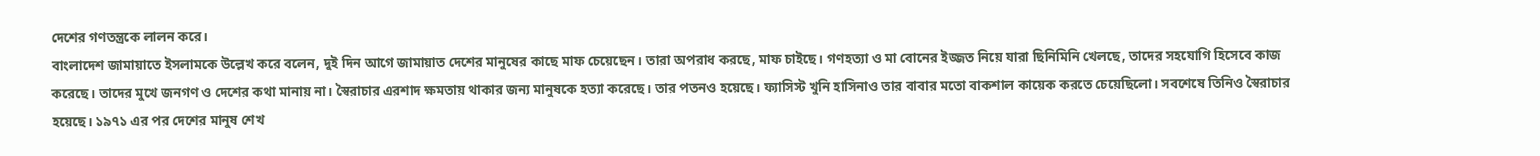দেশের গণতন্ত্রকে লালন করে।
বাংলাদেশ জামায়াতে ইসলামকে উল্লেখ করে বলেন, দুই দিন আগে জামায়াত দেশের মানুষের কাছে মাফ চেয়েছেন। তারা অপরাধ করছে, মাফ চাইছে। গণহত্যা ও মা বোনের ইজ্জত নিয়ে যারা ছিনিমিনি খেলছে, তাদের সহযোগি হিসেবে কাজ করেছে। তাদের মুখে জনগণ ও দেশের কথা মানায় না। স্বৈরাচার এরশাদ ক্ষমতায় থাকার জন্য মানুষকে হত্যা করেছে। তার পতনও হয়েছে। ফ্যাসিস্ট খুনি হাসিনাও তার বাবার মতো বাকশাল কায়েক করতে চেয়েছিলো। সবশেষে তিনিও স্বৈরাচার হয়েছে। ১৯৭১ এর পর দেশের মানুষ শেখ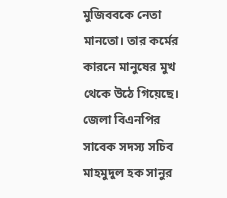মুজিববকে নেতা মানতো। তার কর্মের কারনে মানুষের মুখ থেকে উঠে গিয়েছে।
জেলা বিএনপির সাবেক সদস্য সচিব মাহমুদুল হক সানুর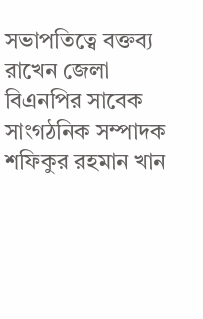সভাপতিত্বে বক্তব্য রাখেন জেলা বিএনপির সাবেক সাংগঠনিক সম্পাদক শফিকুর রহমান খান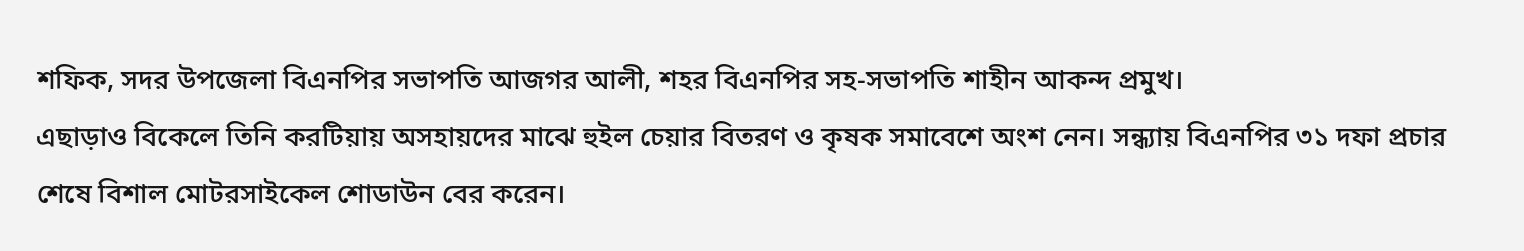শফিক, সদর উপজেলা বিএনপির সভাপতি আজগর আলী, শহর বিএনপির সহ-সভাপতি শাহীন আকন্দ প্রমুখ।
এছাড়াও বিকেলে তিনি করটিয়ায় অসহায়দের মাঝে হুইল চেয়ার বিতরণ ও কৃষক সমাবেশে অংশ নেন। সন্ধ্যায় বিএনপির ৩১ দফা প্রচার শেষে বিশাল মোটরসাইকেল শোডাউন বের করেন।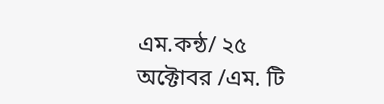এম.কন্ঠ/ ২৫ অক্টোবর /এম. টি